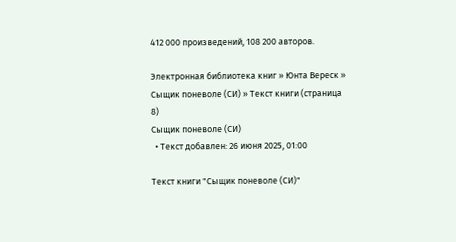412 000 произведений, 108 200 авторов.

Электронная библиотека книг » Юнта Вереск » Сыщик поневоле (СИ) » Текст книги (страница 8)
Сыщик поневоле (СИ)
  • Текст добавлен: 26 июня 2025, 01:00

Текст книги "Сыщик поневоле (СИ)"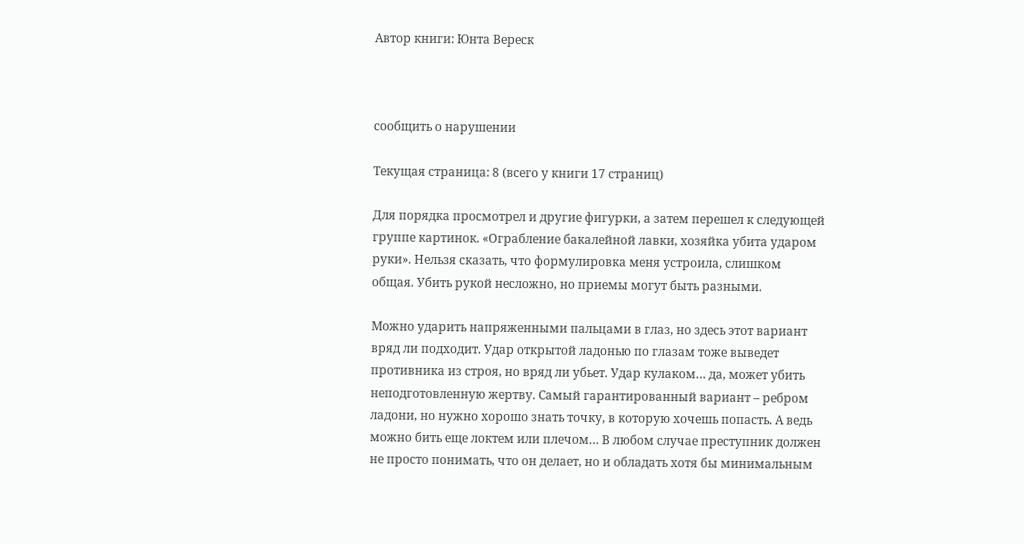Автор книги: Юнта Вереск



сообщить о нарушении

Текущая страница: 8 (всего у книги 17 страниц)

Для порядка просмотрел и другие фигурки, а затем перешел к следующей группе картинок. «Ограбление бакалейной лавки, хозяйка убита ударом руки». Нельзя сказать, что формулировка меня устроила, слишком общая. Убить рукой несложно, но приемы могут быть разными.

Можно ударить напряженными пальцами в глаз, но здесь этот вариант вряд ли подходит. Удар открытой ладонью по глазам тоже выведет противника из строя, но вряд ли убьет. Удар кулаком… да, может убить неподготовленную жертву. Самый гарантированный вариант – ребром ладони, но нужно хорошо знать точку, в которую хочешь попасть. А ведь можно бить еще локтем или плечом… В любом случае преступник должен не просто понимать, что он делает, но и обладать хотя бы минимальным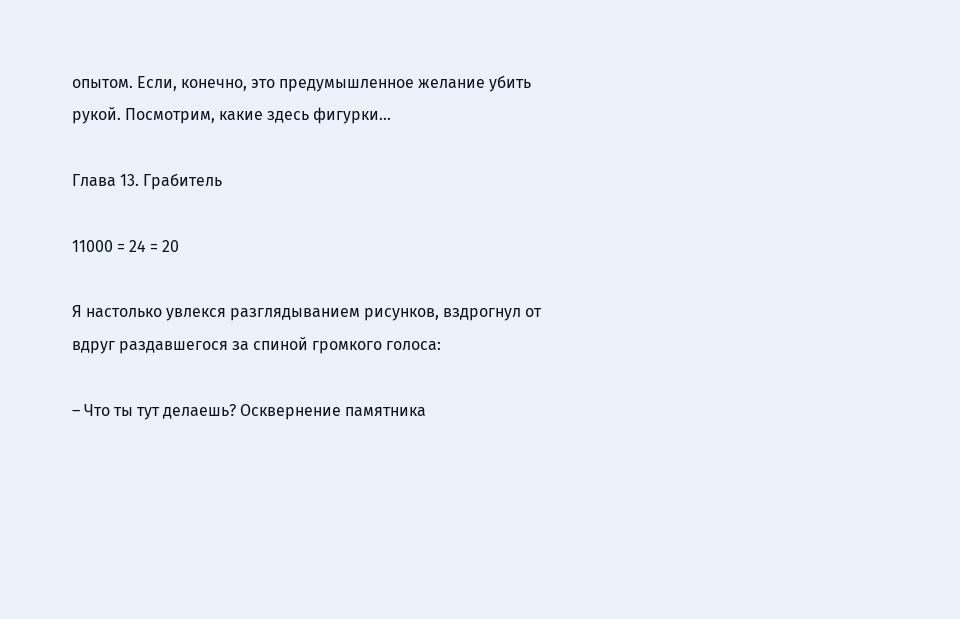опытом. Если, конечно, это предумышленное желание убить рукой. Посмотрим, какие здесь фигурки…

Глава 13. Грабитель

11000 = 24 = 20

Я настолько увлекся разглядыванием рисунков, вздрогнул от вдруг раздавшегося за спиной громкого голоса:

– Что ты тут делаешь? Осквернение памятника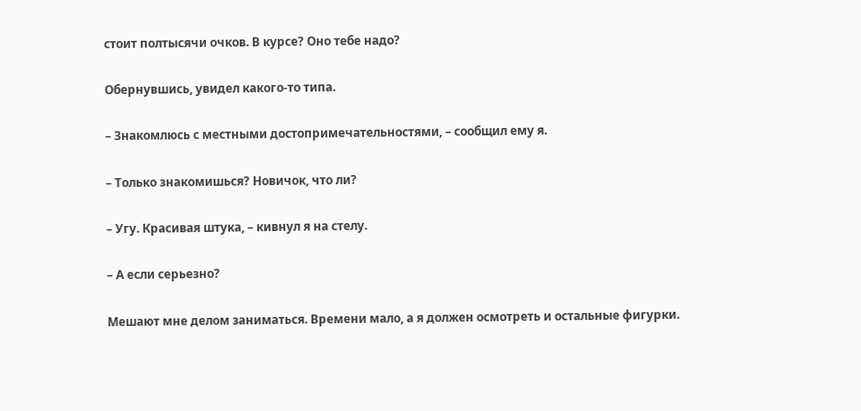стоит полтысячи очков. В курсе? Оно тебе надо?

Обернувшись, увидел какого-то типа.

– Знакомлюсь с местными достопримечательностями, – сообщил ему я.

– Только знакомишься? Новичок, что ли?

– Угу. Красивая штука, – кивнул я на стелу.

– А если серьезно?

Мешают мне делом заниматься. Времени мало, а я должен осмотреть и остальные фигурки.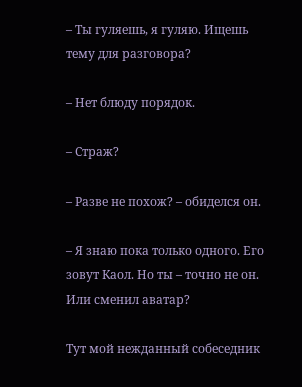– Ты гуляешь, я гуляю. Ищешь тему для разговора?

– Нет блюду порядок.

– Страж?

– Разве не похож? – обиделся он.

– Я знаю пока только одного. Его зовут Каол. Но ты – точно не он. Или сменил аватар?

Тут мой нежданный собеседник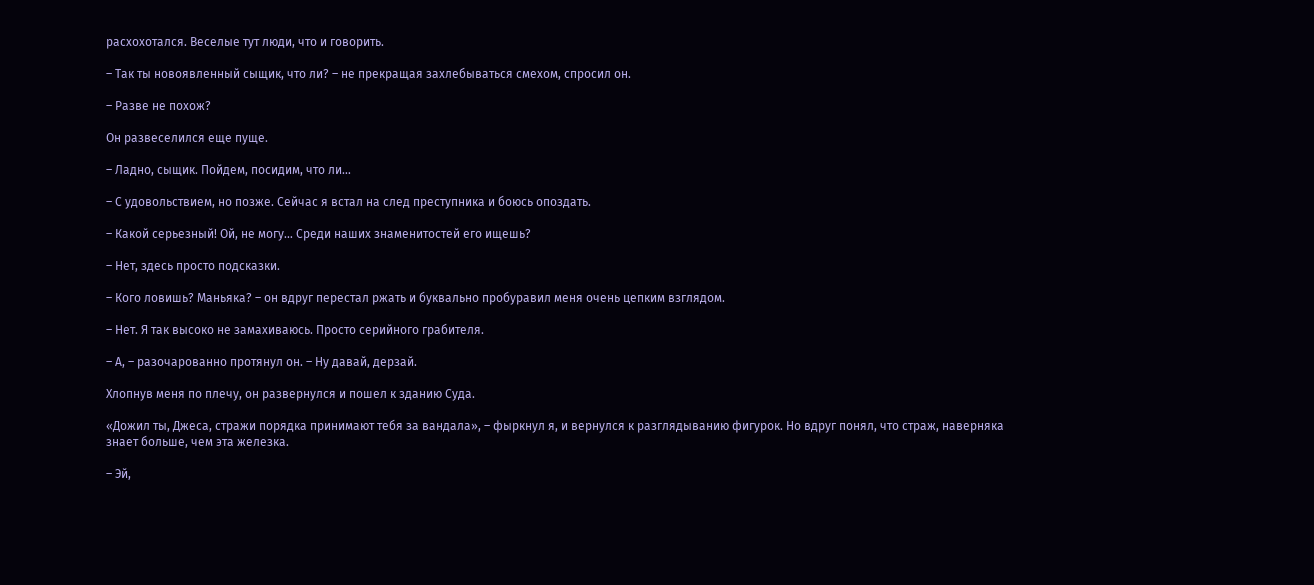расхохотался. Веселые тут люди, что и говорить.

– Так ты новоявленный сыщик, что ли? – не прекращая захлебываться смехом, спросил он.

– Разве не похож?

Он развеселился еще пуще.

– Ладно, сыщик. Пойдем, посидим, что ли…

– С удовольствием, но позже. Сейчас я встал на след преступника и боюсь опоздать.

– Какой серьезный! Ой, не могу… Среди наших знаменитостей его ищешь?

– Нет, здесь просто подсказки.

– Кого ловишь? Маньяка? – он вдруг перестал ржать и буквально пробуравил меня очень цепким взглядом.

– Нет. Я так высоко не замахиваюсь. Просто серийного грабителя.

– А, – разочарованно протянул он. – Ну давай, дерзай.

Хлопнув меня по плечу, он развернулся и пошел к зданию Суда.

«Дожил ты, Джеса, стражи порядка принимают тебя за вандала», – фыркнул я, и вернулся к разглядыванию фигурок. Но вдруг понял, что страж, наверняка знает больше, чем эта железка.

– Эй,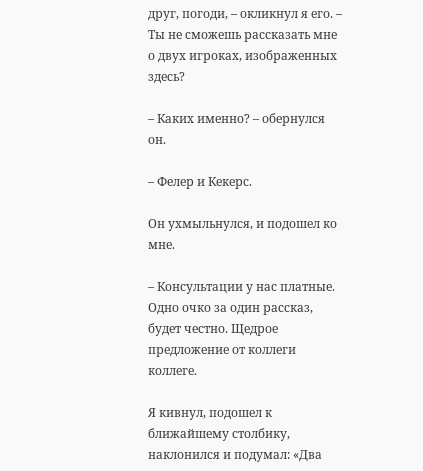друг, погоди, – окликнул я его. – Ты не сможешь рассказать мне о двух игроках, изображенных здесь?

– Каких именно? – обернулся он.

– Фелер и Кекерс.

Он ухмыльнулся, и подошел ко мне.

– Консультации у нас платные. Одно очко за один рассказ, будет честно. Щедрое предложение от коллеги коллеге.

Я кивнул, подошел к ближайшему столбику, наклонился и подумал: «Два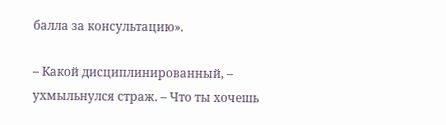балла за консультацию».

– Какой дисциплинированный, – ухмыльнулся страж. – Что ты хочешь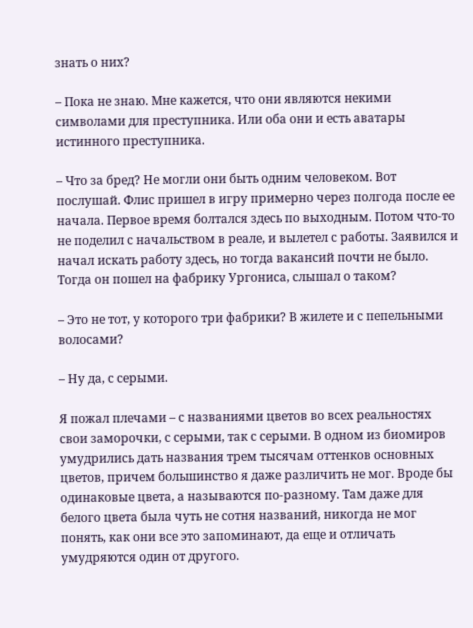знать о них?

– Пока не знаю. Мне кажется, что они являются некими символами для преступника. Или оба они и есть аватары истинного преступника.

– Что за бред? Не могли они быть одним человеком. Вот послушай. Флис пришел в игру примерно через полгода после ее начала. Первое время болтался здесь по выходным. Потом что-то не поделил с начальством в реале, и вылетел с работы. Заявился и начал искать работу здесь, но тогда вакансий почти не было. Тогда он пошел на фабрику Ургониса, слышал о таком?

– Это не тот, у которого три фабрики? В жилете и с пепельными волосами?

– Ну да, с серыми.

Я пожал плечами – с названиями цветов во всех реальностях свои заморочки, с серыми, так с серыми. В одном из биомиров умудрились дать названия трем тысячам оттенков основных цветов, причем большинство я даже различить не мог. Вроде бы одинаковые цвета, а называются по-разному. Там даже для белого цвета была чуть не сотня названий, никогда не мог понять, как они все это запоминают, да еще и отличать умудряются один от другого.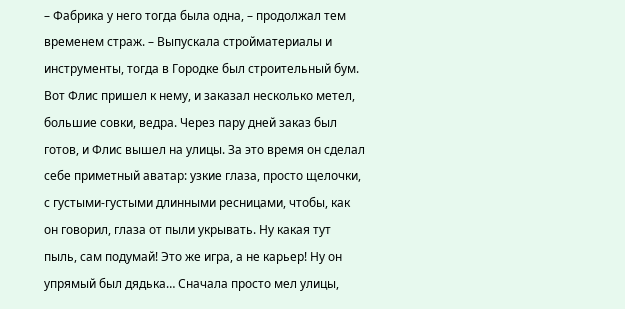– Фабрика у него тогда была одна, – продолжал тем временем страж. – Выпускала стройматериалы и инструменты, тогда в Городке был строительный бум. Вот Флис пришел к нему, и заказал несколько метел, большие совки, ведра. Через пару дней заказ был готов, и Флис вышел на улицы. За это время он сделал себе приметный аватар: узкие глаза, просто щелочки, с густыми-густыми длинными ресницами, чтобы, как он говорил, глаза от пыли укрывать. Ну какая тут пыль, сам подумай! Это же игра, а не карьер! Ну он упрямый был дядька… Сначала просто мел улицы,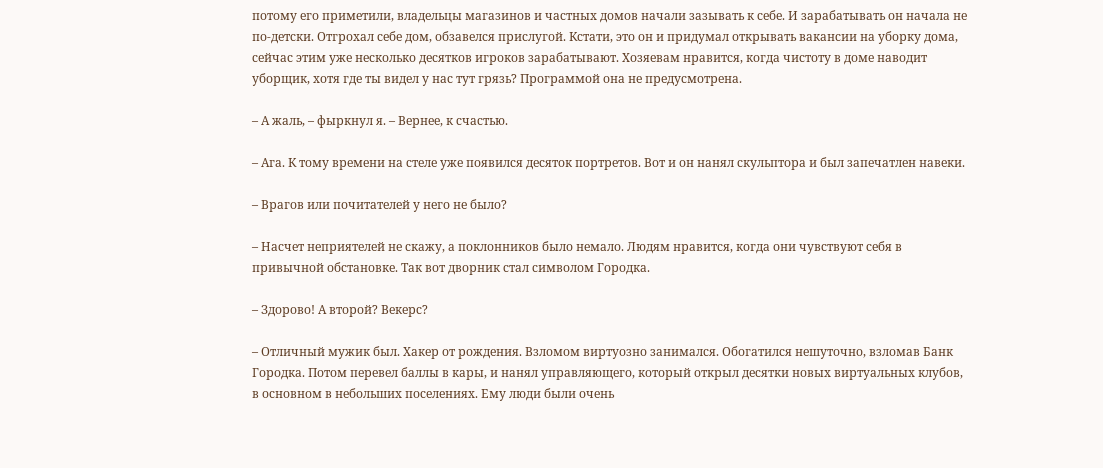потому его приметили, владельцы магазинов и частных домов начали зазывать к себе. И зарабатывать он начала не по-детски. Отгрохал себе дом, обзавелся прислугой. Кстати, это он и придумал открывать вакансии на уборку дома, сейчас этим уже несколько десятков игроков зарабатывают. Хозяевам нравится, когда чистоту в доме наводит уборщик, хотя где ты видел у нас тут грязь? Программой она не предусмотрена.

– А жаль, – фыркнул я. – Вернее, к счастью.

– Ага. К тому времени на стеле уже появился десяток портретов. Вот и он нанял скульптора и был запечатлен навеки.

– Врагов или почитателей у него не было?

– Насчет неприятелей не скажу, а поклонников было немало. Людям нравится, когда они чувствуют себя в привычной обстановке. Так вот дворник стал символом Городка.

– Здорово! А второй? Векерс?

– Отличный мужик был. Хакер от рождения. Взломом виртуозно занимался. Обогатился нешуточно, взломав Банк Городка. Потом перевел баллы в кары, и нанял управляющего, который открыл десятки новых виртуальных клубов, в основном в небольших поселениях. Ему люди были очень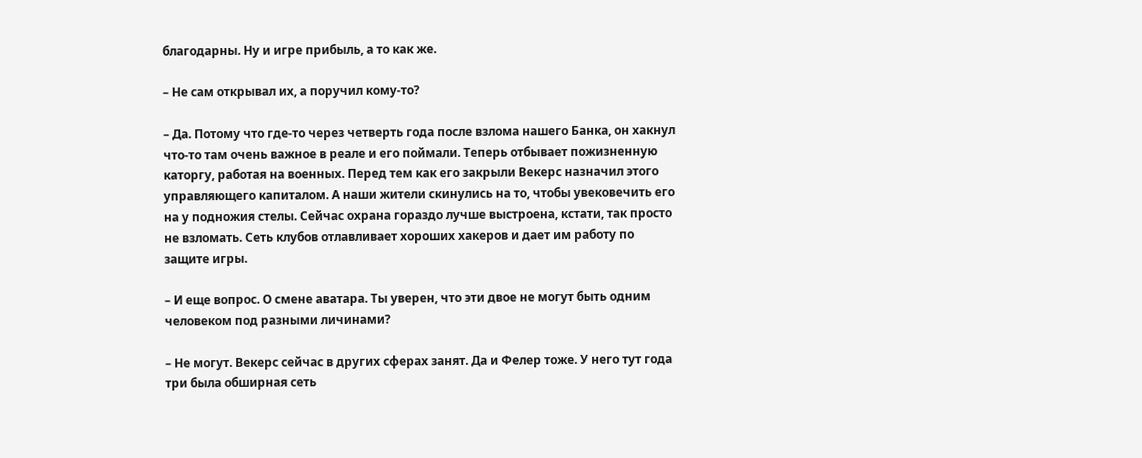благодарны. Ну и игре прибыль, а то как же.

– Не сам открывал их, а поручил кому-то?

– Да. Потому что где-то через четверть года после взлома нашего Банка, он хакнул что-то там очень важное в реале и его поймали. Теперь отбывает пожизненную каторгу, работая на военных. Перед тем как его закрыли Векерс назначил этого управляющего капиталом. А наши жители скинулись на то, чтобы увековечить его на у подножия стелы. Сейчас охрана гораздо лучше выстроена, кстати, так просто не взломать. Сеть клубов отлавливает хороших хакеров и дает им работу по защите игры.

– И еще вопрос. О смене аватара. Ты уверен, что эти двое не могут быть одним человеком под разными личинами?

– Не могут. Векерс сейчас в других сферах занят. Да и Фелер тоже. У него тут года три была обширная сеть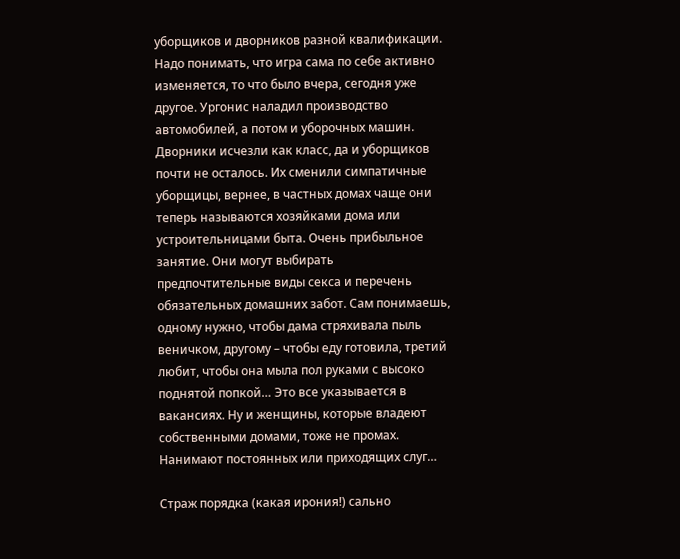уборщиков и дворников разной квалификации. Надо понимать, что игра сама по себе активно изменяется, то что было вчера, сегодня уже другое. Ургонис наладил производство автомобилей, а потом и уборочных машин. Дворники исчезли как класс, да и уборщиков почти не осталось. Их сменили симпатичные уборщицы, вернее, в частных домах чаще они теперь называются хозяйками дома или устроительницами быта. Очень прибыльное занятие. Они могут выбирать предпочтительные виды секса и перечень обязательных домашних забот. Сам понимаешь, одному нужно, чтобы дама стряхивала пыль веничком, другому – чтобы еду готовила, третий любит, чтобы она мыла пол руками с высоко поднятой попкой… Это все указывается в вакансиях. Ну и женщины, которые владеют собственными домами, тоже не промах. Нанимают постоянных или приходящих слуг…

Страж порядка (какая ирония!) сально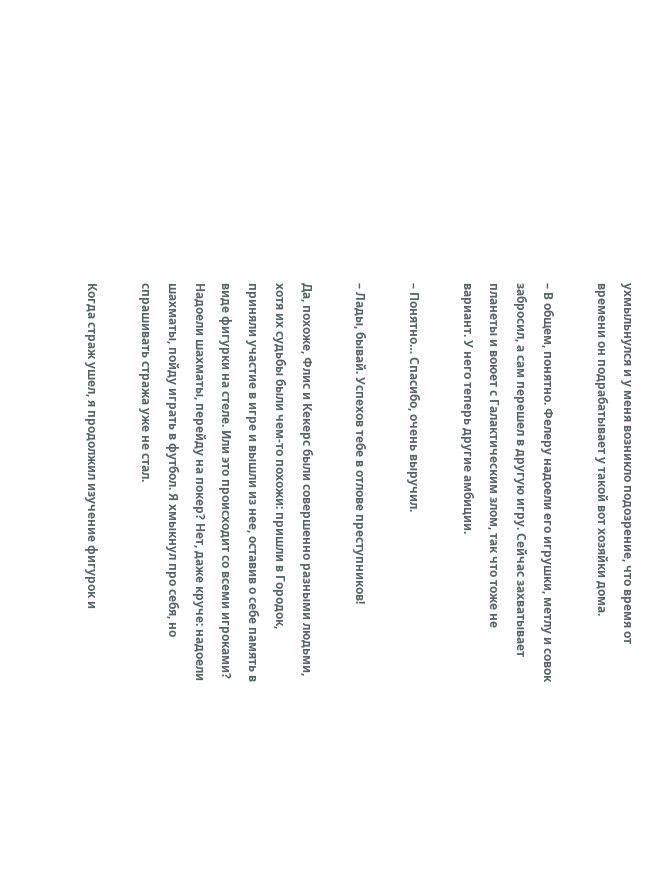ухмыльнулся и у меня возникло подозрение, что время от времени он подрабатывает у такой вот хозяйки дома.

– В общем, понятно. Фелеру надоели его игрушки, метлу и совок забросил, а сам перешел в другую игру. Сейчас захватывает планеты и воюет с Галактическим злом, так что тоже не вариант. У него теперь другие амбиции.

– Понятно… Спасибо, очень выручил.

– Лады, бывай. Успехов тебе в отлове преступников!

Да, похоже, Флис и Кекерс были совершенно разными людьми, хотя их судьбы были чем-то похожи: пришли в Городок, приняли участие в игре и вышли из нее, оставив о себе память в виде фигурки на стеле. Или это происходит со всеми игроками? Надоели шахматы, перейду на покер? Нет, даже круче: надоели шахматы, пойду играть в футбол. Я хмыкнул про себя, но спрашивать стража уже не стал.

Когда страж ушел, я продолжил изучение фигурок и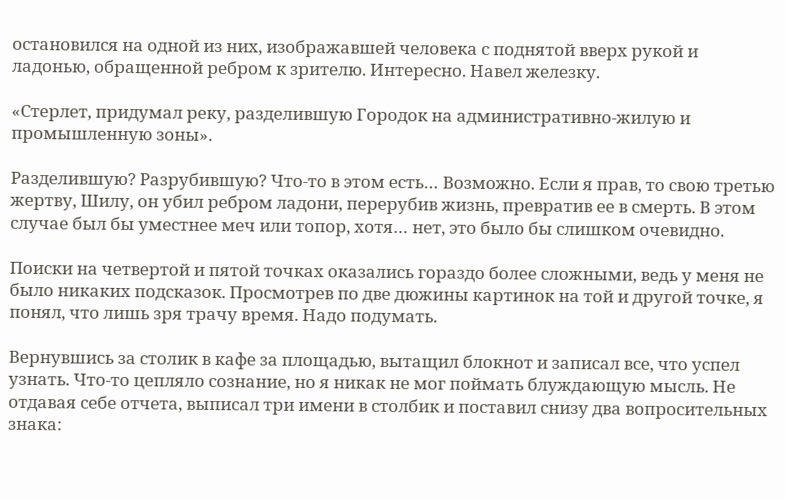остановился на одной из них, изображавшей человека с поднятой вверх рукой и ладонью, обращенной ребром к зрителю. Интересно. Навел железку.

«Стерлет, придумал реку, разделившую Городок на административно-жилую и промышленную зоны».

Разделившую? Разрубившую? Что-то в этом есть… Возможно. Если я прав, то свою третью жертву, Шилу, он убил ребром ладони, перерубив жизнь, превратив ее в смерть. В этом случае был бы уместнее меч или топор, хотя… нет, это было бы слишком очевидно.

Поиски на четвертой и пятой точках оказались гораздо более сложными, ведь у меня не было никаких подсказок. Просмотрев по две дюжины картинок на той и другой точке, я понял, что лишь зря трачу время. Надо подумать.

Вернувшись за столик в кафе за площадью, вытащил блокнот и записал все, что успел узнать. Что-то цепляло сознание, но я никак не мог поймать блуждающую мысль. Не отдавая себе отчета, выписал три имени в столбик и поставил снизу два вопросительных знака: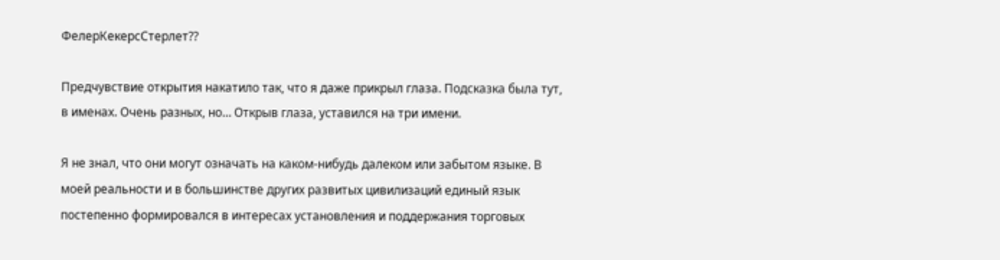ФелерКекерсСтерлет??

Предчувствие открытия накатило так, что я даже прикрыл глаза. Подсказка была тут, в именах. Очень разных, но… Открыв глаза, уставился на три имени.

Я не знал, что они могут означать на каком-нибудь далеком или забытом языке. В моей реальности и в большинстве других развитых цивилизаций единый язык постепенно формировался в интересах установления и поддержания торговых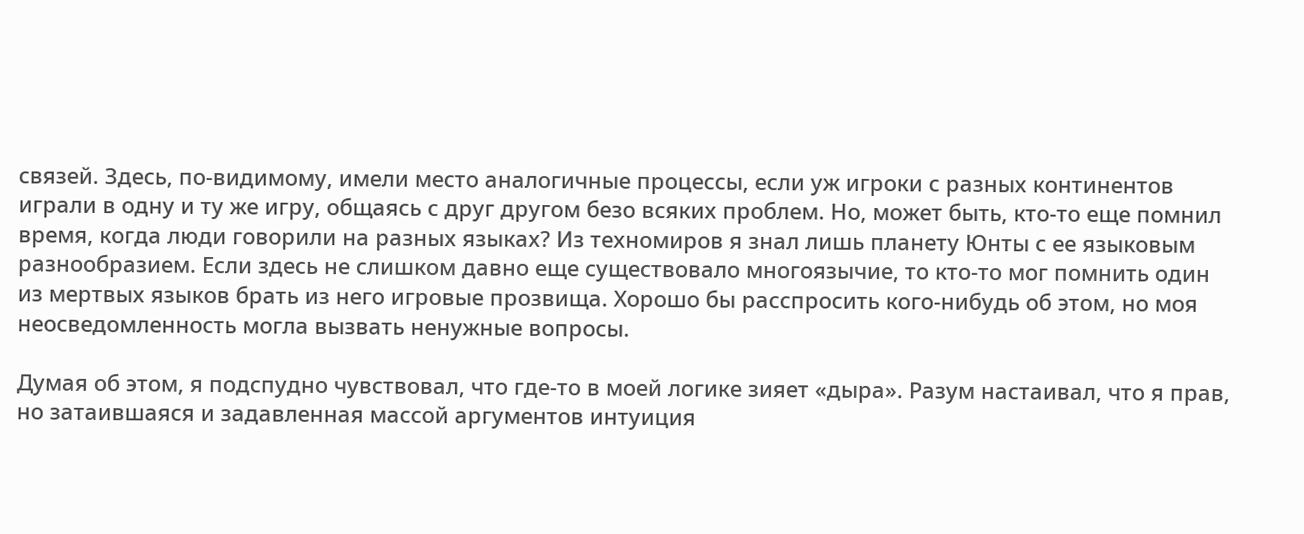связей. Здесь, по-видимому, имели место аналогичные процессы, если уж игроки с разных континентов играли в одну и ту же игру, общаясь с друг другом безо всяких проблем. Но, может быть, кто-то еще помнил время, когда люди говорили на разных языках? Из техномиров я знал лишь планету Юнты с ее языковым разнообразием. Если здесь не слишком давно еще существовало многоязычие, то кто-то мог помнить один из мертвых языков брать из него игровые прозвища. Хорошо бы расспросить кого-нибудь об этом, но моя неосведомленность могла вызвать ненужные вопросы.

Думая об этом, я подспудно чувствовал, что где-то в моей логике зияет «дыра». Разум настаивал, что я прав, но затаившаяся и задавленная массой аргументов интуиция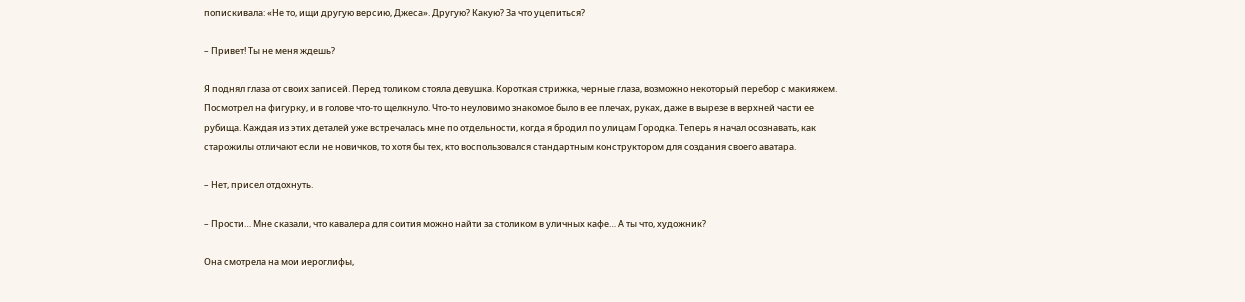попискивала: «Не то, ищи другую версию, Джеса». Другую? Какую? За что уцепиться?

– Привет! Ты не меня ждешь?

Я поднял глаза от своих записей. Перед толиком стояла девушка. Короткая стрижка, черные глаза, возможно некоторый перебор с макияжем. Посмотрел на фигурку, и в голове что-то щелкнуло. Что-то неуловимо знакомое было в ее плечах, руках, даже в вырезе в верхней части ее рубища. Каждая из этих деталей уже встречалась мне по отдельности, когда я бродил по улицам Городка. Теперь я начал осознавать, как старожилы отличают если не новичков, то хотя бы тех, кто воспользовался стандартным конструктором для создания своего аватара.

– Нет, присел отдохнуть.

– Прости… Мне сказали, что кавалера для соития можно найти за столиком в уличных кафе… А ты что, художник?

Она смотрела на мои иероглифы,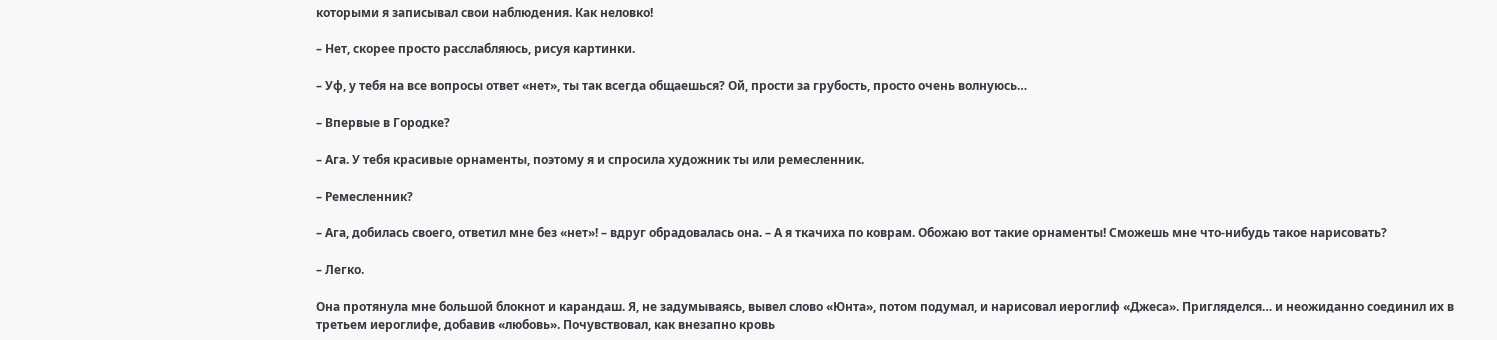которыми я записывал свои наблюдения. Как неловко!

– Нет, скорее просто расслабляюсь, рисуя картинки.

– Уф, у тебя на все вопросы ответ «нет», ты так всегда общаешься? Ой, прости за грубость, просто очень волнуюсь…

– Впервые в Городке?

– Ага. У тебя красивые орнаменты, поэтому я и спросила художник ты или ремесленник.

– Ремесленник?

– Ага, добилась своего, ответил мне без «нет»! – вдруг обрадовалась она. – А я ткачиха по коврам. Обожаю вот такие орнаменты! Сможешь мне что-нибудь такое нарисовать?

– Легко.

Она протянула мне большой блокнот и карандаш. Я, не задумываясь, вывел слово «Юнта», потом подумал, и нарисовал иероглиф «Джеса». Пригляделся… и неожиданно соединил их в третьем иероглифе, добавив «любовь». Почувствовал, как внезапно кровь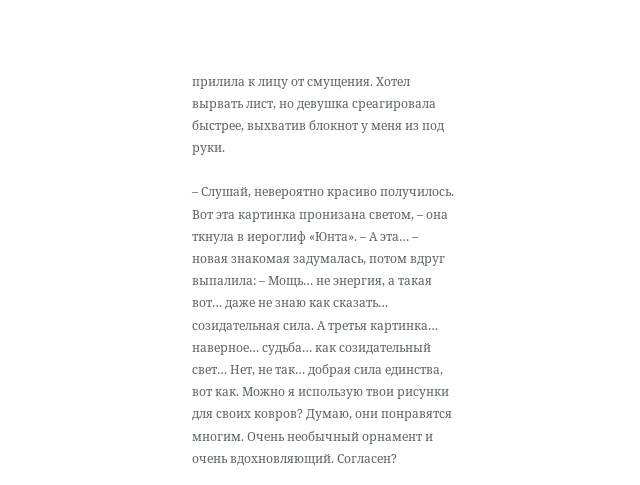прилила к лицу от смущения. Хотел вырвать лист, но девушка среагировала быстрее, выхватив блокнот у меня из под руки.

– Слушай, невероятно красиво получилось. Вот эта картинка пронизана светом, – она ткнула в иероглиф «Юнта». – А эта… – новая знакомая задумалась, потом вдруг выпалила: – Мощь… не энергия, а такая вот… даже не знаю как сказать… созидательная сила. А третья картинка… наверное… судьба… как созидательный свет… Нет, не так… добрая сила единства, вот как. Можно я использую твои рисунки для своих ковров? Думаю, они понравятся многим. Очень необычный орнамент и очень вдохновляющий. Согласен?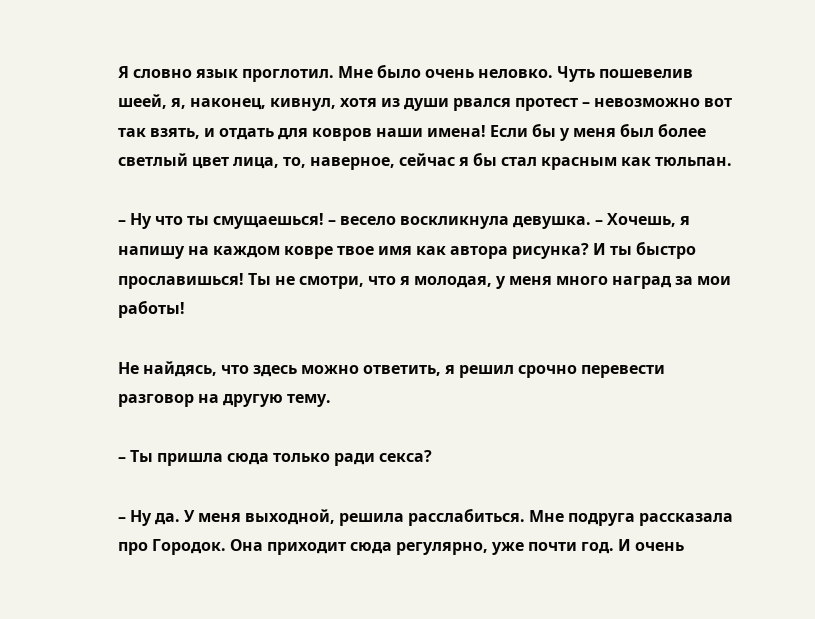Я словно язык проглотил. Мне было очень неловко. Чуть пошевелив шеей, я, наконец, кивнул, хотя из души рвался протест – невозможно вот так взять, и отдать для ковров наши имена! Если бы у меня был более светлый цвет лица, то, наверное, сейчас я бы стал красным как тюльпан.

– Ну что ты смущаешься! – весело воскликнула девушка. – Хочешь, я напишу на каждом ковре твое имя как автора рисунка? И ты быстро прославишься! Ты не смотри, что я молодая, у меня много наград за мои работы!

Не найдясь, что здесь можно ответить, я решил срочно перевести разговор на другую тему.

– Ты пришла сюда только ради секса?

– Ну да. У меня выходной, решила расслабиться. Мне подруга рассказала про Городок. Она приходит сюда регулярно, уже почти год. И очень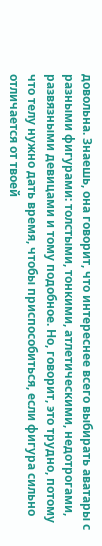довольна. Знаешь, она говорит, что интереснее всего выбирать аватары с разными фигурами: толстыми, тонкими, атлетическими, недотрогами, развязными девицами и тому подобное. Но, говорит, это трудно, потому что телу нужно дать время, чтобы приспособиться, если фигура сильно отличается от твоей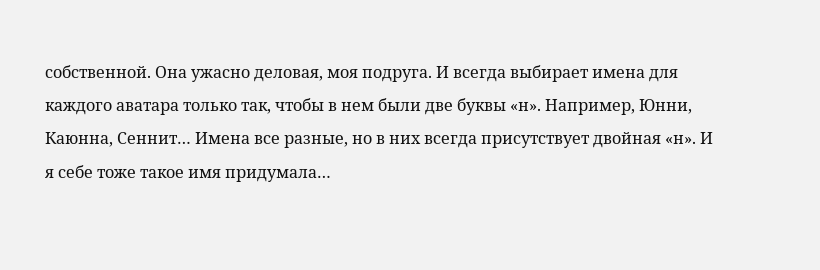собственной. Она ужасно деловая, моя подруга. И всегда выбирает имена для каждого аватара только так, чтобы в нем были две буквы «н». Например, Юнни, Каюнна, Сеннит… Имена все разные, но в них всегда присутствует двойная «н». И я себе тоже такое имя придумала…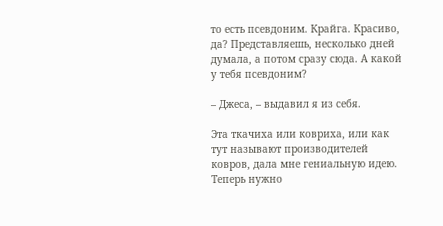то есть псевдоним. Крайга. Красиво, да? Представляешь, несколько дней думала, а потом сразу сюда. А какой у тебя псевдоним?

– Джеса, – выдавил я из себя.

Эта ткачиха или ковриха, или как тут называют производителей ковров, дала мне гениальную идею. Теперь нужно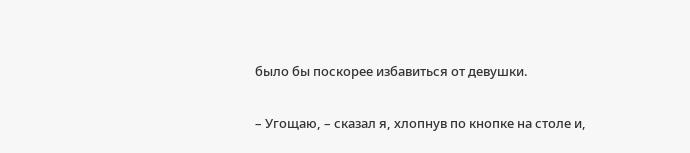было бы поскорее избавиться от девушки.

– Угощаю, – сказал я, хлопнув по кнопке на столе и,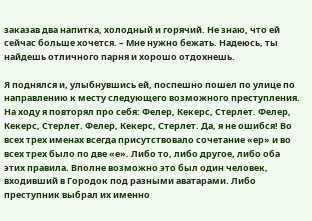заказав два напитка, холодный и горячий. Не знаю, что ей сейчас больше хочется. – Мне нужно бежать. Надеюсь, ты найдешь отличного парня и хорошо отдохнешь.

Я поднялся и, улыбнувшись ей, поспешно пошел по улице по направлению к месту следующего возможного преступления. На ходу я повторял про себя: Фелер, Кекерс, Стерлет. Фелер, Кекерс, Стерлет. Фелер, Кекерс, Стерлет. Да, я не ошибся! Во всех трех именах всегда присутствовало сочетание «ер» и во всех трех было по две «е». Либо то, либо другое, либо оба этих правила. Вполне возможно это был один человек, входивший в Городок под разными аватарами. Либо преступник выбрал их именно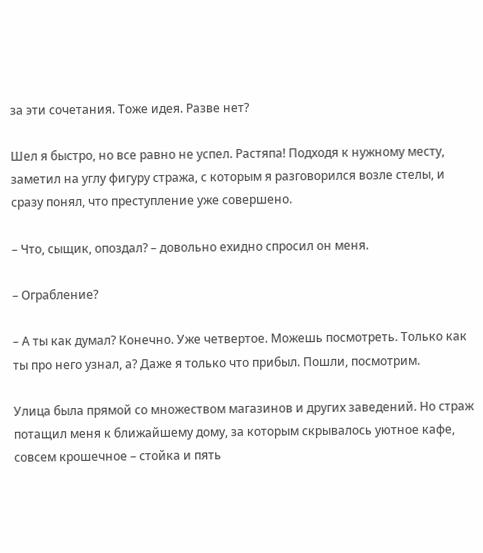за эти сочетания. Тоже идея. Разве нет?

Шел я быстро, но все равно не успел. Растяпа! Подходя к нужному месту, заметил на углу фигуру стража, с которым я разговорился возле стелы, и сразу понял, что преступление уже совершено.

– Что, сыщик, опоздал? – довольно ехидно спросил он меня.

– Ограбление?

– А ты как думал? Конечно. Уже четвертое. Можешь посмотреть. Только как ты про него узнал, а? Даже я только что прибыл. Пошли, посмотрим.

Улица была прямой со множеством магазинов и других заведений. Но страж потащил меня к ближайшему дому, за которым скрывалось уютное кафе, совсем крошечное – стойка и пять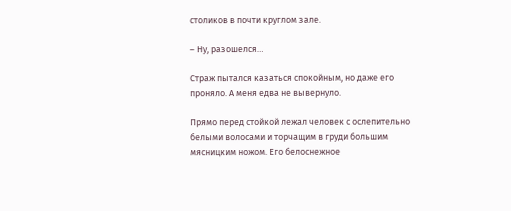столиков в почти круглом зале.

– Ну, разошелся…

Страж пытался казаться спокойным, но даже его проняло. А меня едва не вывернуло.

Прямо перед стойкой лежал человек с ослепительно белыми волосами и торчащим в груди большим мясницким ножом. Его белоснежное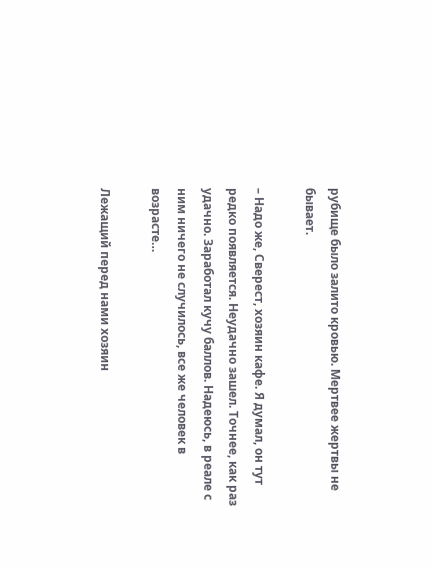рубище было залито кровью. Мертвее жертвы не бывает.

– Надо же, Сверест, хозяин кафе. Я думал, он тут редко появляется. Неудачно зашел. Точнее, как раз удачно. Заработал кучу баллов. Надеюсь, в реале с ним ничего не случилось, все же человек в возрасте…

Лежащий перед нами хозяин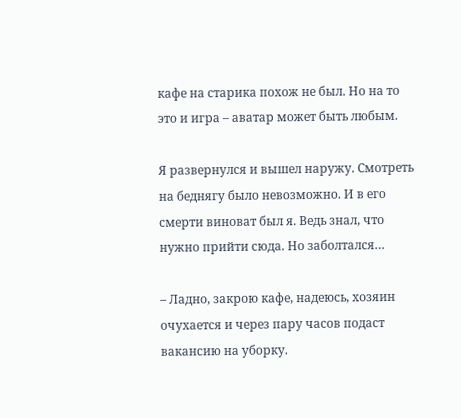кафе на старика похож не был. Но на то это и игра – аватар может быть любым.

Я развернулся и вышел наружу. Смотреть на беднягу было невозможно. И в его смерти виноват был я. Ведь знал, что нужно прийти сюда. Но заболтался…

– Ладно, закрою кафе, надеюсь, хозяин очухается и через пару часов подаст вакансию на уборку.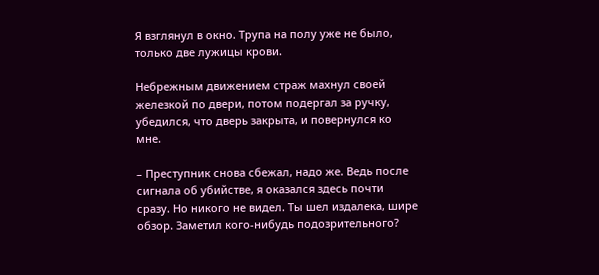Я взглянул в окно. Трупа на полу уже не было, только две лужицы крови.

Небрежным движением страж махнул своей железкой по двери, потом подергал за ручку, убедился, что дверь закрыта, и повернулся ко мне.

– Преступник снова сбежал, надо же. Ведь после сигнала об убийстве, я оказался здесь почти сразу. Но никого не видел. Ты шел издалека, шире обзор. Заметил кого-нибудь подозрительного?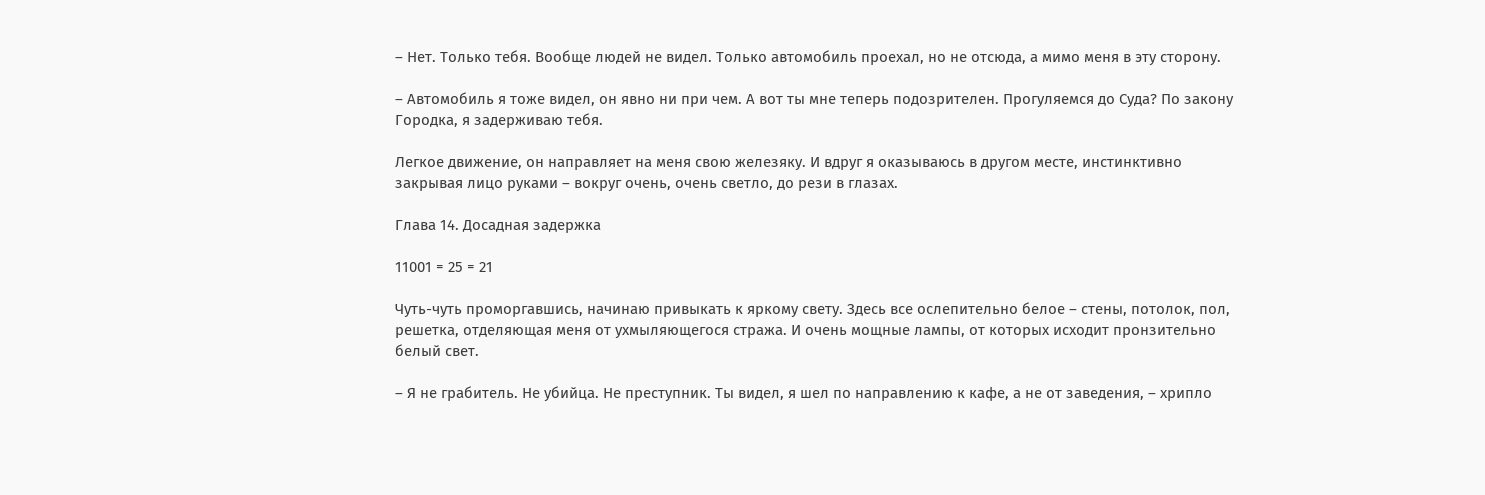– Нет. Только тебя. Вообще людей не видел. Только автомобиль проехал, но не отсюда, а мимо меня в эту сторону.

– Автомобиль я тоже видел, он явно ни при чем. А вот ты мне теперь подозрителен. Прогуляемся до Суда? По закону Городка, я задерживаю тебя.

Легкое движение, он направляет на меня свою железяку. И вдруг я оказываюсь в другом месте, инстинктивно закрывая лицо руками – вокруг очень, очень светло, до рези в глазах.

Глава 14. Досадная задержка

11001 = 25 = 21

Чуть-чуть проморгавшись, начинаю привыкать к яркому свету. Здесь все ослепительно белое – стены, потолок, пол, решетка, отделяющая меня от ухмыляющегося стража. И очень мощные лампы, от которых исходит пронзительно белый свет.

– Я не грабитель. Не убийца. Не преступник. Ты видел, я шел по направлению к кафе, а не от заведения, – хрипло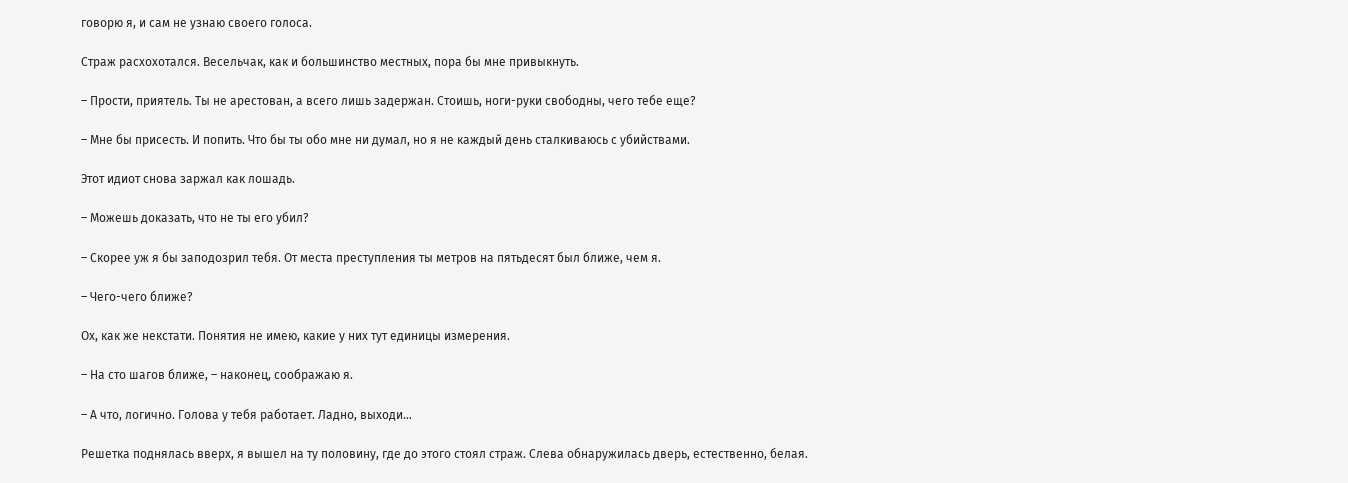говорю я, и сам не узнаю своего голоса.

Страж расхохотался. Весельчак, как и большинство местных, пора бы мне привыкнуть.

– Прости, приятель. Ты не арестован, а всего лишь задержан. Стоишь, ноги-руки свободны, чего тебе еще?

– Мне бы присесть. И попить. Что бы ты обо мне ни думал, но я не каждый день сталкиваюсь с убийствами.

Этот идиот снова заржал как лошадь.

– Можешь доказать, что не ты его убил?

– Скорее уж я бы заподозрил тебя. От места преступления ты метров на пятьдесят был ближе, чем я.

– Чего-чего ближе?

Ох, как же некстати. Понятия не имею, какие у них тут единицы измерения.

– На сто шагов ближе, – наконец, соображаю я.

– А что, логично. Голова у тебя работает. Ладно, выходи…

Решетка поднялась вверх, я вышел на ту половину, где до этого стоял страж. Слева обнаружилась дверь, естественно, белая.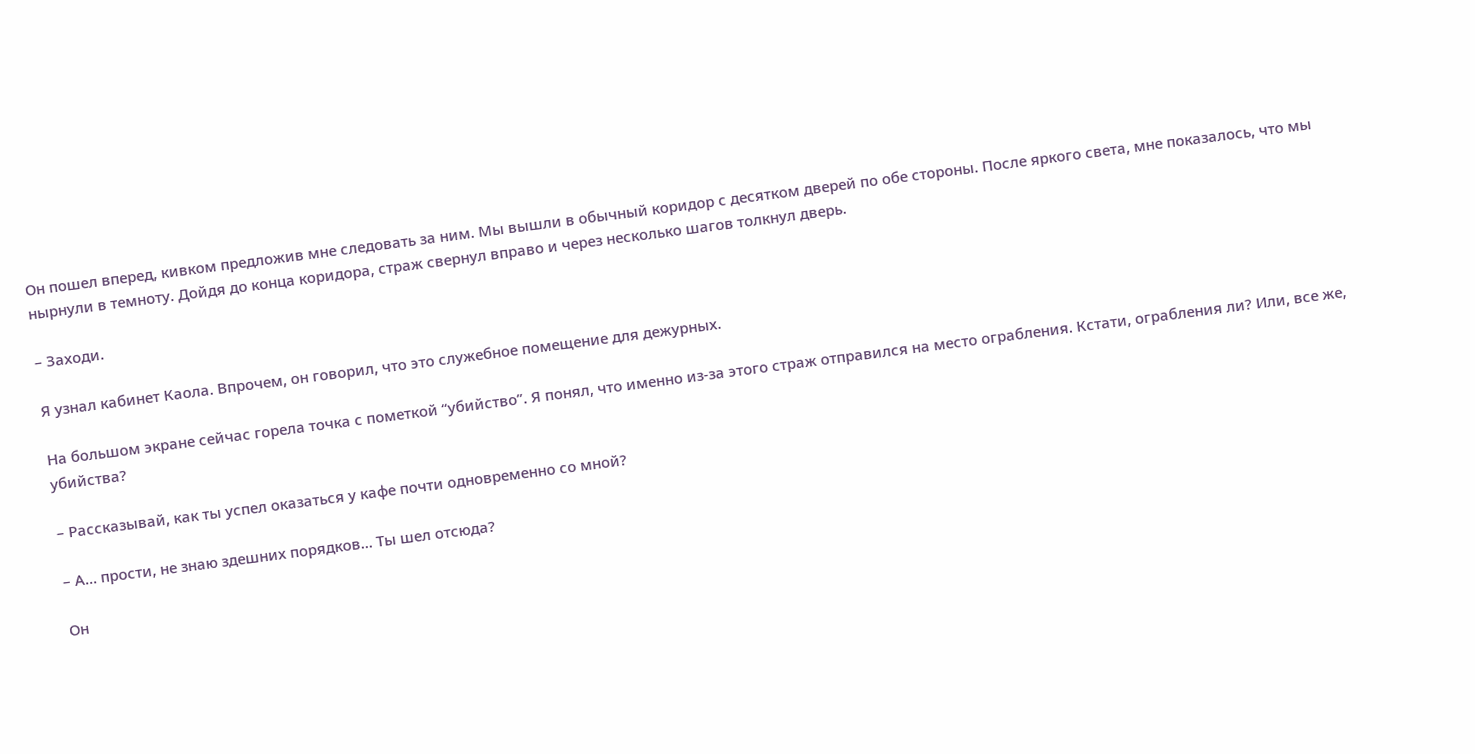Он пошел вперед, кивком предложив мне следовать за ним. Мы вышли в обычный коридор с десятком дверей по обе стороны. После яркого света, мне показалось, что мы нырнули в темноту. Дойдя до конца коридора, страж свернул вправо и через несколько шагов толкнул дверь.

– Заходи.

Я узнал кабинет Каола. Впрочем, он говорил, что это служебное помещение для дежурных.

На большом экране сейчас горела точка с пометкой “убийство”. Я понял, что именно из-за этого страж отправился на место ограбления. Кстати, ограбления ли? Или, все же, убийства?

– Рассказывай, как ты успел оказаться у кафе почти одновременно со мной?

– А… прости, не знаю здешних порядков… Ты шел отсюда?

Он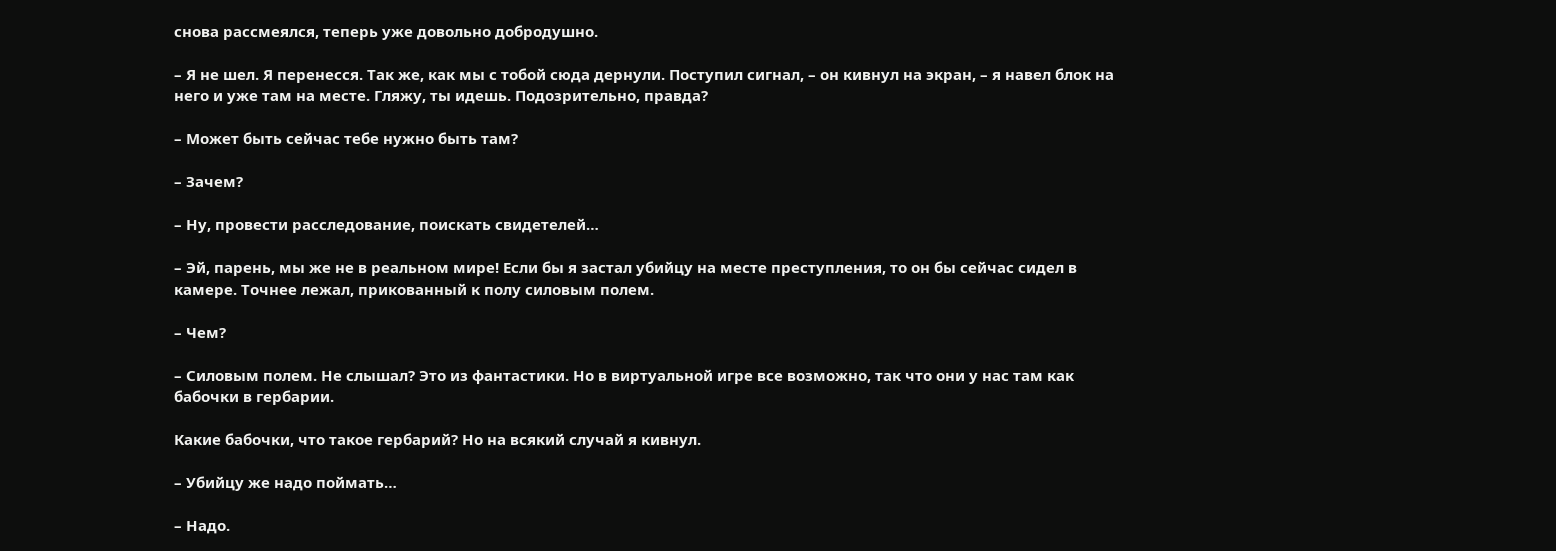снова рассмеялся, теперь уже довольно добродушно.

– Я не шел. Я перенесся. Так же, как мы с тобой сюда дернули. Поступил сигнал, – он кивнул на экран, – я навел блок на него и уже там на месте. Гляжу, ты идешь. Подозрительно, правда?

– Может быть сейчас тебе нужно быть там?

– Зачем?

– Ну, провести расследование, поискать свидетелей…

– Эй, парень, мы же не в реальном мире! Если бы я застал убийцу на месте преступления, то он бы сейчас сидел в камере. Точнее лежал, прикованный к полу силовым полем.

– Чем?

– Силовым полем. Не слышал? Это из фантастики. Но в виртуальной игре все возможно, так что они у нас там как бабочки в гербарии.

Какие бабочки, что такое гербарий? Но на всякий случай я кивнул.

– Убийцу же надо поймать…

– Надо.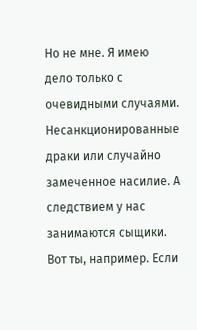Но не мне. Я имею дело только с очевидными случаями. Несанкционированные драки или случайно замеченное насилие. А следствием у нас занимаются сыщики. Вот ты, например. Если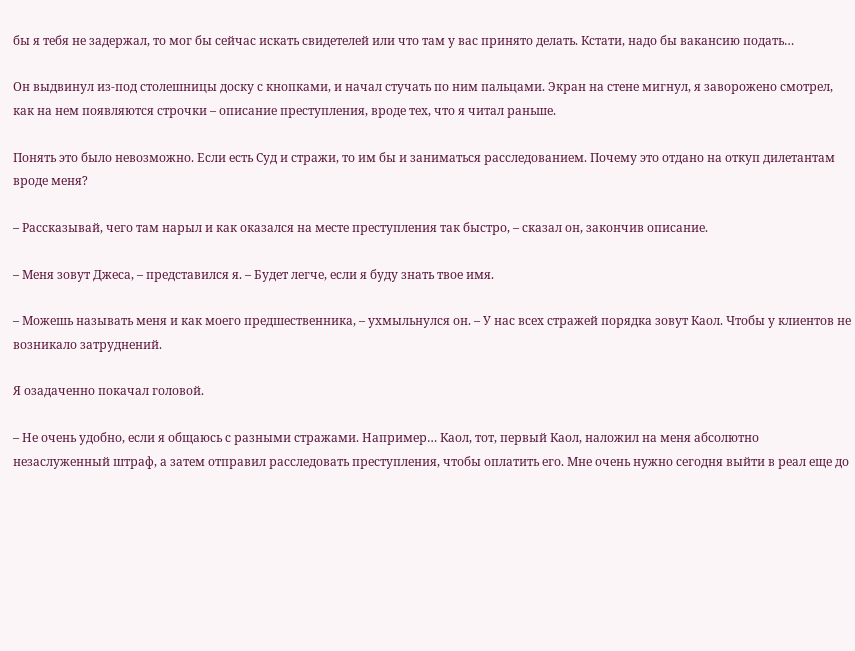бы я тебя не задержал, то мог бы сейчас искать свидетелей или что там у вас принято делать. Кстати, надо бы вакансию подать…

Он выдвинул из-под столешницы доску с кнопками, и начал стучать по ним пальцами. Экран на стене мигнул, я заворожено смотрел, как на нем появляются строчки – описание преступления, вроде тех, что я читал раньше.

Понять это было невозможно. Если есть Суд и стражи, то им бы и заниматься расследованием. Почему это отдано на откуп дилетантам вроде меня?

– Рассказывай, чего там нарыл и как оказался на месте преступления так быстро, – сказал он, закончив описание.

– Меня зовут Джеса, – представился я. – Будет легче, если я буду знать твое имя.

– Можешь называть меня и как моего предшественника, – ухмыльнулся он. – У нас всех стражей порядка зовут Каол. Чтобы у клиентов не возникало затруднений.

Я озадаченно покачал головой.

– Не очень удобно, если я общаюсь с разными стражами. Например… Каол, тот, первый Каол, наложил на меня абсолютно незаслуженный штраф, а затем отправил расследовать преступления, чтобы оплатить его. Мне очень нужно сегодня выйти в реал еще до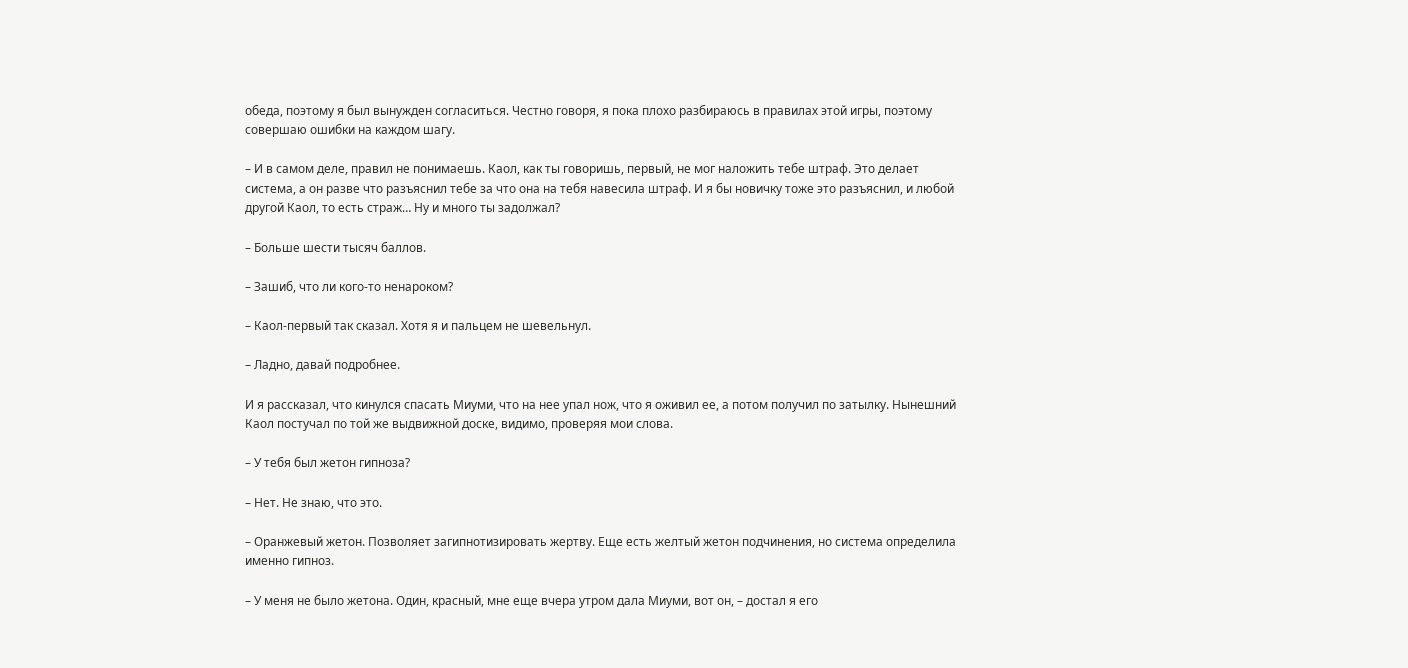обеда, поэтому я был вынужден согласиться. Честно говоря, я пока плохо разбираюсь в правилах этой игры, поэтому совершаю ошибки на каждом шагу.

– И в самом деле, правил не понимаешь. Каол, как ты говоришь, первый, не мог наложить тебе штраф. Это делает система, а он разве что разъяснил тебе за что она на тебя навесила штраф. И я бы новичку тоже это разъяснил, и любой другой Каол, то есть страж… Ну и много ты задолжал?

– Больше шести тысяч баллов.

– Зашиб, что ли кого-то ненароком?

– Каол-первый так сказал. Хотя я и пальцем не шевельнул.

– Ладно, давай подробнее.

И я рассказал, что кинулся спасать Миуми, что на нее упал нож, что я оживил ее, а потом получил по затылку. Нынешний Каол постучал по той же выдвижной доске, видимо, проверяя мои слова.

– У тебя был жетон гипноза?

– Нет. Не знаю, что это.

– Оранжевый жетон. Позволяет загипнотизировать жертву. Еще есть желтый жетон подчинения, но система определила именно гипноз.

– У меня не было жетона. Один, красный, мне еще вчера утром дала Миуми, вот он, – достал я его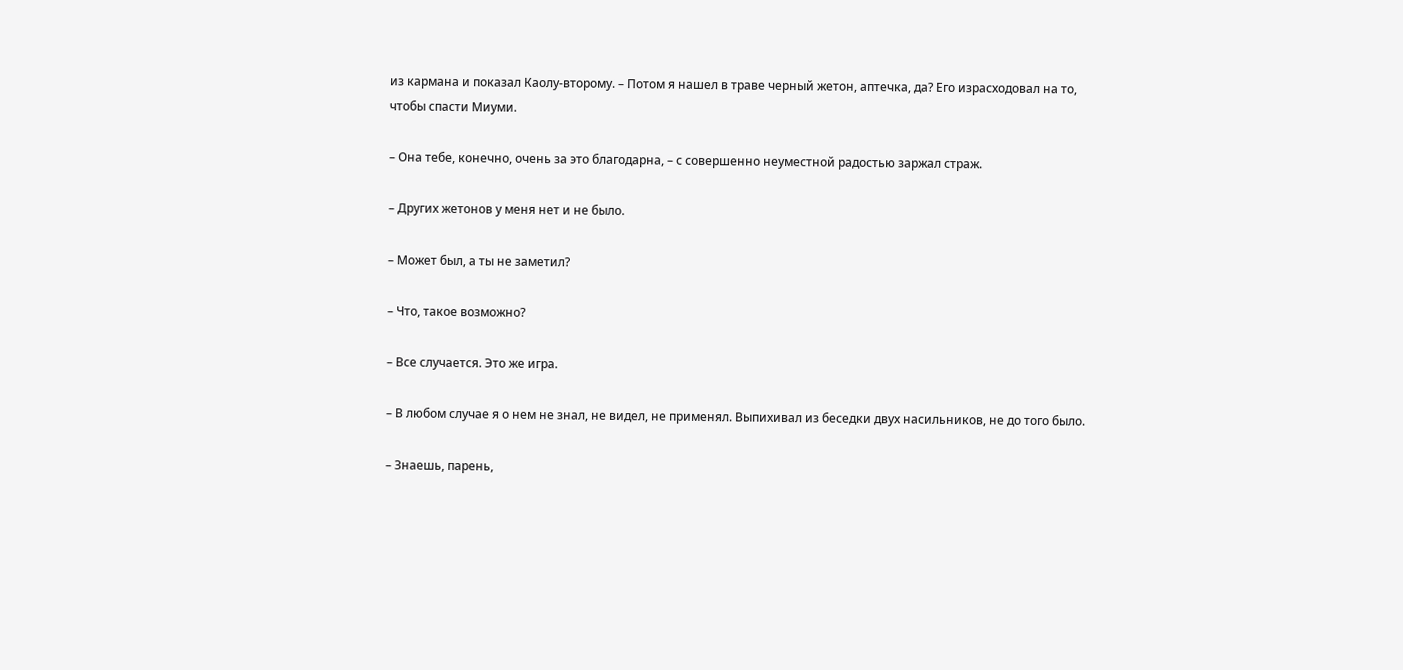из кармана и показал Каолу-второму. – Потом я нашел в траве черный жетон, аптечка, да? Его израсходовал на то, чтобы спасти Миуми.

– Она тебе, конечно, очень за это благодарна, – с совершенно неуместной радостью заржал страж.

– Других жетонов у меня нет и не было.

– Может был, а ты не заметил?

– Что, такое возможно?

– Все случается. Это же игра.

– В любом случае я о нем не знал, не видел, не применял. Выпихивал из беседки двух насильников, не до того было.

– Знаешь, парень,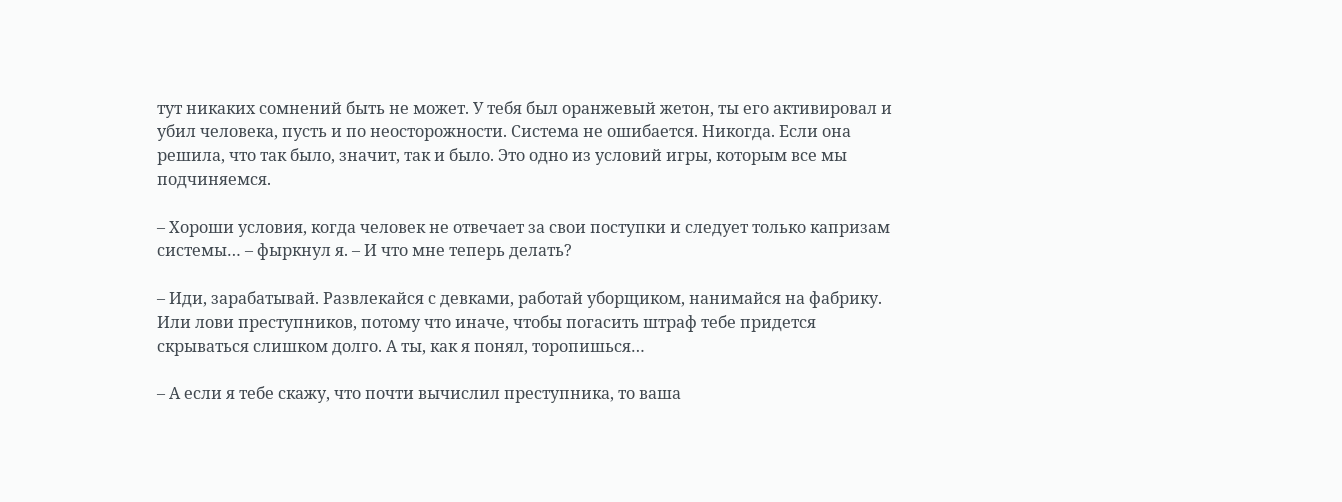тут никаких сомнений быть не может. У тебя был оранжевый жетон, ты его активировал и убил человека, пусть и по неосторожности. Система не ошибается. Никогда. Если она решила, что так было, значит, так и было. Это одно из условий игры, которым все мы подчиняемся.

– Хороши условия, когда человек не отвечает за свои поступки и следует только капризам системы… – фыркнул я. – И что мне теперь делать?

– Иди, зарабатывай. Развлекайся с девками, работай уборщиком, нанимайся на фабрику. Или лови преступников, потому что иначе, чтобы погасить штраф тебе придется скрываться слишком долго. А ты, как я понял, торопишься…

– А если я тебе скажу, что почти вычислил преступника, то ваша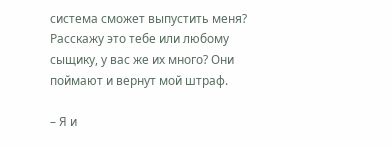система сможет выпустить меня? Расскажу это тебе или любому сыщику, у вас же их много? Они поймают и вернут мой штраф.

– Я и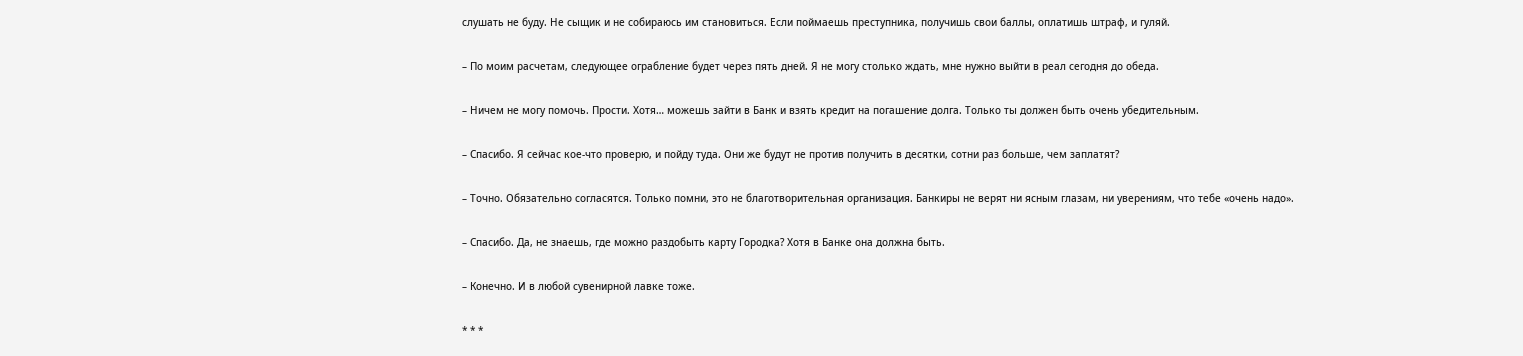слушать не буду. Не сыщик и не собираюсь им становиться. Если поймаешь преступника, получишь свои баллы, оплатишь штраф, и гуляй.

– По моим расчетам, следующее ограбление будет через пять дней. Я не могу столько ждать, мне нужно выйти в реал сегодня до обеда.

– Ничем не могу помочь. Прости. Хотя… можешь зайти в Банк и взять кредит на погашение долга. Только ты должен быть очень убедительным.

– Спасибо. Я сейчас кое-что проверю, и пойду туда. Они же будут не против получить в десятки, сотни раз больше, чем заплатят?

– Точно. Обязательно согласятся. Только помни, это не благотворительная организация. Банкиры не верят ни ясным глазам, ни уверениям, что тебе «очень надо».

– Спасибо. Да, не знаешь, где можно раздобыть карту Городка? Хотя в Банке она должна быть.

– Конечно. И в любой сувенирной лавке тоже.

* * *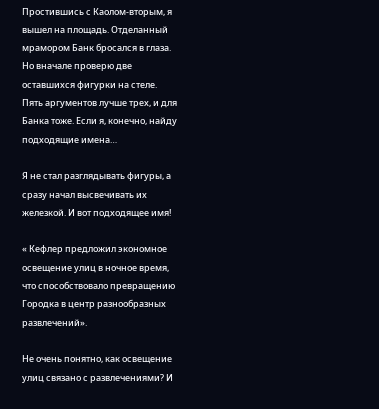Простившись с Каолом-вторым, я вышел на площадь. Отделанный мрамором Банк бросался в глаза. Но вначале проверю две оставшихся фигурки на стеле. Пять аргументов лучше трех, и для Банка тоже. Если я, конечно, найду подходящие имена…

Я не стал разглядывать фигуры, а сразу начал высвечивать их железкой. И вот подходящее имя!

« Кефлер предложил экономное освещение улиц в ночное время, что способствовало превращению Городка в центр разнообразных развлечений».

Не очень понятно, как освещение улиц связано с развлечениями? И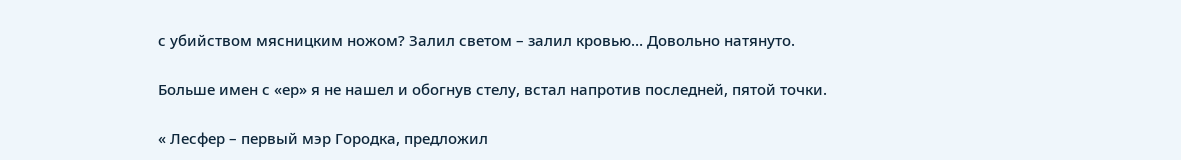с убийством мясницким ножом? Залил светом – залил кровью… Довольно натянуто.

Больше имен с «ер» я не нашел и обогнув стелу, встал напротив последней, пятой точки.

« Лесфер – первый мэр Городка, предложил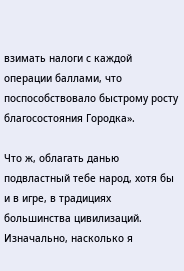взимать налоги с каждой операции баллами, что поспособствовало быстрому росту благосостояния Городка».

Что ж, облагать данью подвластный тебе народ, хотя бы и в игре, в традициях большинства цивилизаций. Изначально, насколько я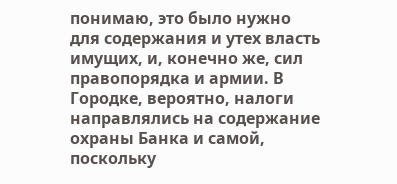понимаю, это было нужно для содержания и утех власть имущих, и, конечно же, сил правопорядка и армии. В Городке, вероятно, налоги направлялись на содержание охраны Банка и самой, поскольку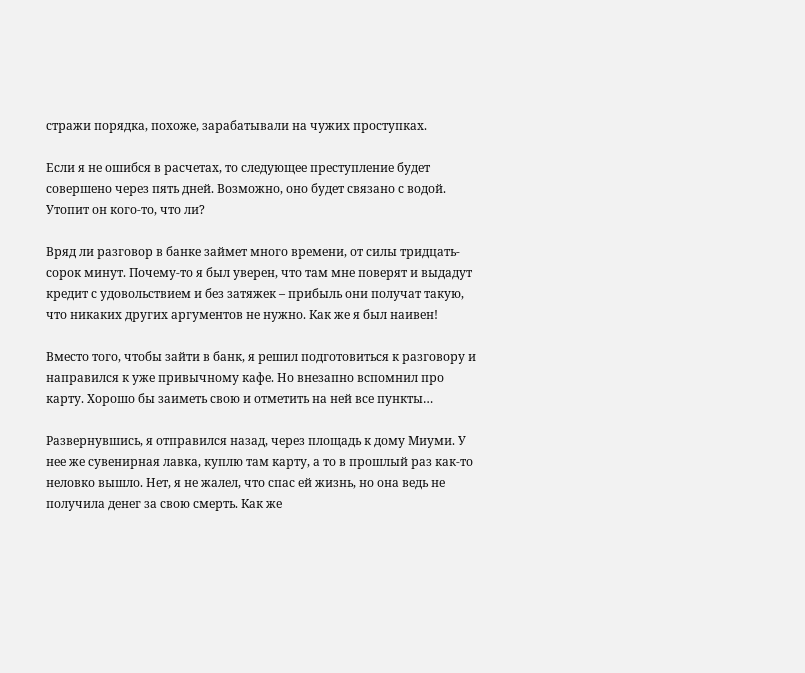стражи порядка, похоже, зарабатывали на чужих проступках.

Если я не ошибся в расчетах, то следующее преступление будет совершено через пять дней. Возможно, оно будет связано с водой. Утопит он кого-то, что ли?

Вряд ли разговор в банке займет много времени, от силы тридцать-сорок минут. Почему-то я был уверен, что там мне поверят и выдадут кредит с удовольствием и без затяжек – прибыль они получат такую, что никаких других аргументов не нужно. Как же я был наивен!

Вместо того, чтобы зайти в банк, я решил подготовиться к разговору и направился к уже привычному кафе. Но внезапно вспомнил про карту. Хорошо бы заиметь свою и отметить на ней все пункты…

Развернувшись, я отправился назад, через площадь к дому Миуми. У нее же сувенирная лавка, куплю там карту, а то в прошлый раз как-то неловко вышло. Нет, я не жалел, что спас ей жизнь, но она ведь не получила денег за свою смерть. Как же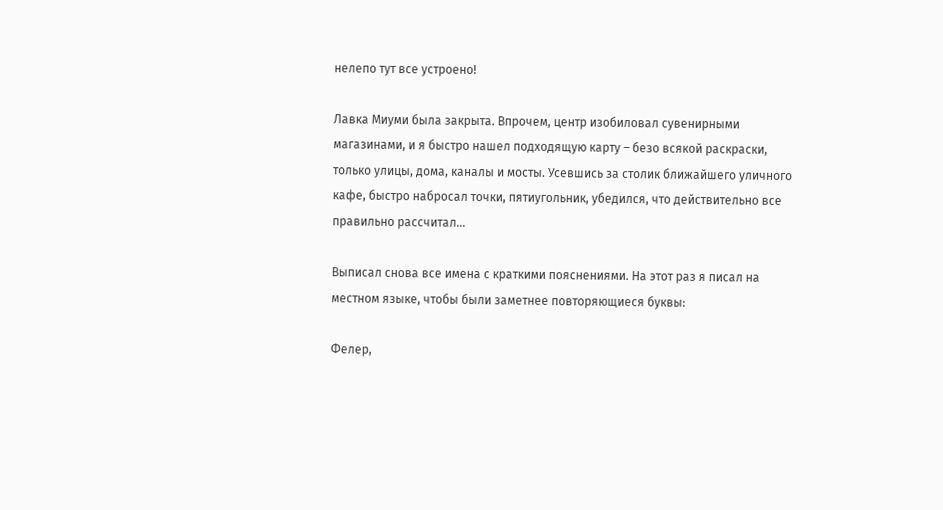нелепо тут все устроено!

Лавка Миуми была закрыта. Впрочем, центр изобиловал сувенирными магазинами, и я быстро нашел подходящую карту – безо всякой раскраски, только улицы, дома, каналы и мосты. Усевшись за столик ближайшего уличного кафе, быстро набросал точки, пятиугольник, убедился, что действительно все правильно рассчитал…

Выписал снова все имена с краткими пояснениями. На этот раз я писал на местном языке, чтобы были заметнее повторяющиеся буквы:

Фелер,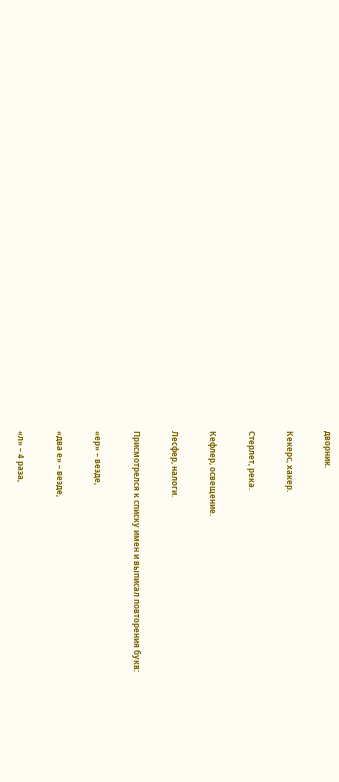дворник.

Кекерс, хакер.

Стерлет, река.

Кефлер, освещение.

Лесфер, налоги.

Присмотрелся к списку имен и выписал повторения букв:

«ер» – везде,

«два е» – везде,

«л» – 4 раза,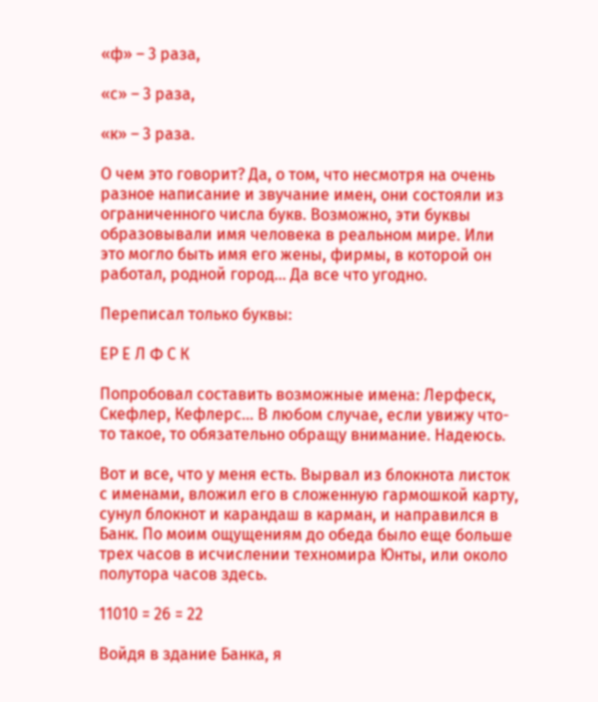«ф» – 3 раза,

«с» – 3 раза,

«к» – 3 раза.

О чем это говорит? Да, о том, что несмотря на очень разное написание и звучание имен, они состояли из ограниченного числа букв. Возможно, эти буквы образовывали имя человека в реальном мире. Или это могло быть имя его жены, фирмы, в которой он работал, родной город… Да все что угодно.

Переписал только буквы:

ЕР Е Л Ф С К

Попробовал составить возможные имена: Лерфеск, Скефлер, Кефлерс… В любом случае, если увижу что-то такое, то обязательно обращу внимание. Надеюсь.

Вот и все, что у меня есть. Вырвал из блокнота листок с именами, вложил его в сложенную гармошкой карту, сунул блокнот и карандаш в карман, и направился в Банк. По моим ощущениям до обеда было еще больше трех часов в исчислении техномира Юнты, или около полутора часов здесь.

11010 = 26 = 22

Войдя в здание Банка, я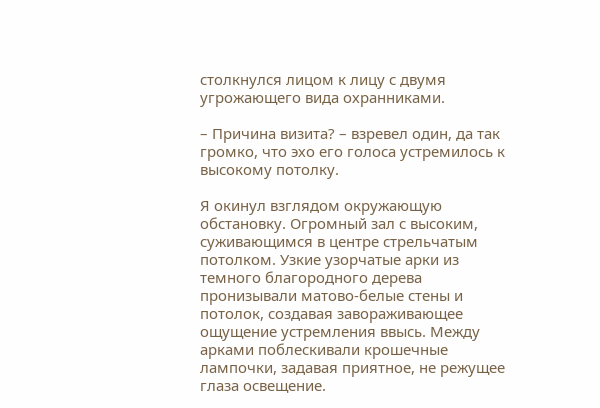столкнулся лицом к лицу с двумя угрожающего вида охранниками.

– Причина визита? – взревел один, да так громко, что эхо его голоса устремилось к высокому потолку.

Я окинул взглядом окружающую обстановку. Огромный зал с высоким, суживающимся в центре стрельчатым потолком. Узкие узорчатые арки из темного благородного дерева пронизывали матово-белые стены и потолок, создавая завораживающее ощущение устремления ввысь. Между арками поблескивали крошечные лампочки, задавая приятное, не режущее глаза освещение.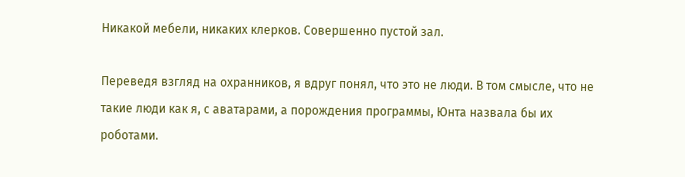Никакой мебели, никаких клерков. Совершенно пустой зал.

Переведя взгляд на охранников, я вдруг понял, что это не люди. В том смысле, что не такие люди как я, с аватарами, а порождения программы, Юнта назвала бы их роботами.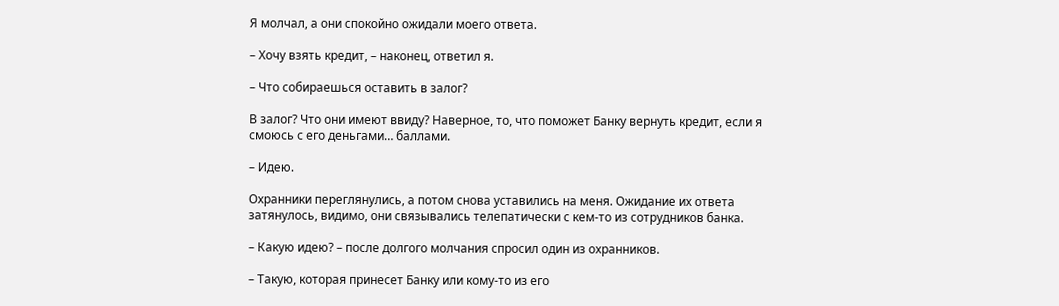Я молчал, а они спокойно ожидали моего ответа.

– Хочу взять кредит, – наконец, ответил я.

– Что собираешься оставить в залог?

В залог? Что они имеют ввиду? Наверное, то, что поможет Банку вернуть кредит, если я смоюсь с его деньгами… баллами.

– Идею.

Охранники переглянулись, а потом снова уставились на меня. Ожидание их ответа затянулось, видимо, они связывались телепатически с кем-то из сотрудников банка.

– Какую идею? – после долгого молчания спросил один из охранников.

– Такую, которая принесет Банку или кому-то из его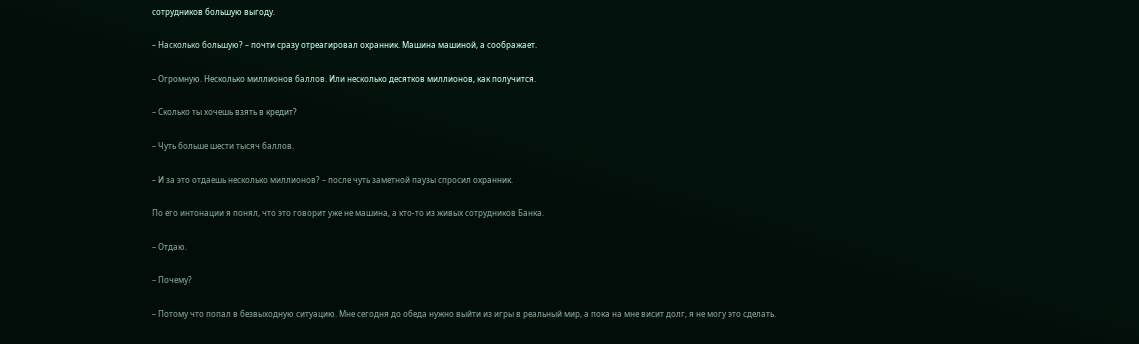сотрудников большую выгоду.

– Насколько большую? – почти сразу отреагировал охранник. Машина машиной, а соображает.

– Огромную. Несколько миллионов баллов. Или несколько десятков миллионов, как получится.

– Сколько ты хочешь взять в кредит?

– Чуть больше шести тысяч баллов.

– И за это отдаешь несколько миллионов? – после чуть заметной паузы спросил охранник.

По его интонации я понял, что это говорит уже не машина, а кто-то из живых сотрудников Банка.

– Отдаю.

– Почему?

– Потому что попал в безвыходную ситуацию. Мне сегодня до обеда нужно выйти из игры в реальный мир, а пока на мне висит долг, я не могу это сделать.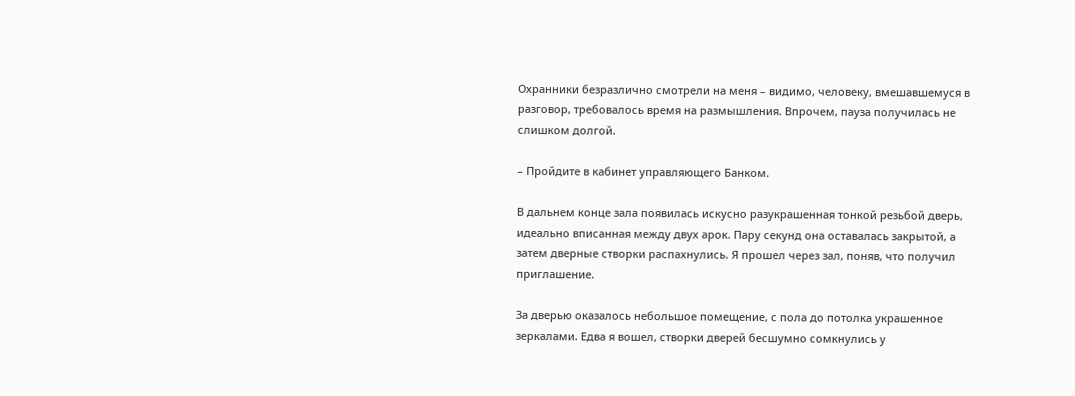Охранники безразлично смотрели на меня – видимо, человеку, вмешавшемуся в разговор, требовалось время на размышления. Впрочем, пауза получилась не слишком долгой.

– Пройдите в кабинет управляющего Банком.

В дальнем конце зала появилась искусно разукрашенная тонкой резьбой дверь, идеально вписанная между двух арок. Пару секунд она оставалась закрытой, а затем дверные створки распахнулись. Я прошел через зал, поняв, что получил приглашение.

За дверью оказалось небольшое помещение, с пола до потолка украшенное зеркалами. Едва я вошел, створки дверей бесшумно сомкнулись у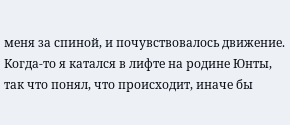меня за спиной, и почувствовалось движение. Когда-то я катался в лифте на родине Юнты, так что понял, что происходит, иначе бы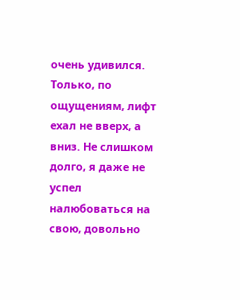очень удивился. Только, по ощущениям, лифт ехал не вверх, а вниз. Не слишком долго, я даже не успел налюбоваться на свою, довольно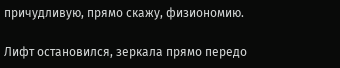причудливую, прямо скажу, физиономию.

Лифт остановился, зеркала прямо передо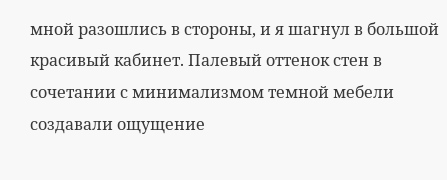мной разошлись в стороны, и я шагнул в большой красивый кабинет. Палевый оттенок стен в сочетании с минимализмом темной мебели создавали ощущение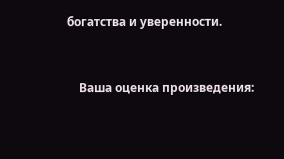богатства и уверенности.


    Ваша оценка произведения: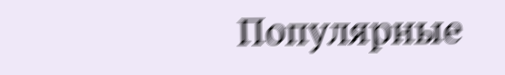Популярные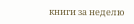книги за неделю